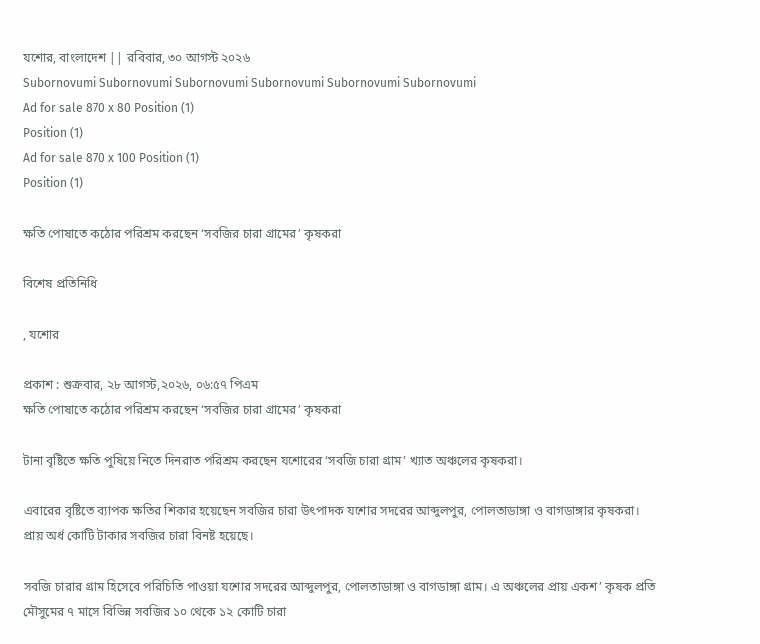যশোর, বাংলাদেশ || রবিবার, ৩০ আগস্ট ২০২৬
Subornovumi Subornovumi Subornovumi Subornovumi Subornovumi Subornovumi
Ad for sale 870 x 80 Position (1)
Position (1)
Ad for sale 870 x 100 Position (1)
Position (1)

ক্ষতি পোষাতে কঠোর পরিশ্রম করছেন ‘সবজির চারা গ্রামের’ কৃষকরা

বিশেষ প্রতিনিধি

, যশোর

প্রকাশ : শুক্রবার, ২৮ আগস্ট,২০২৬, ০৬:৫৭ পিএম
ক্ষতি পোষাতে কঠোর পরিশ্রম করছেন ‘সবজির চারা গ্রামের’ কৃষকরা

টানা বৃষ্টিতে ক্ষতি পুষিয়ে নিতে দিনরাত পরিশ্রম করছেন যশোরের ‘সবজি চারা গ্রাম’ খ্যাত অঞ্চলের কৃষকরা।

এবারের বৃষ্টিতে ব্যাপক ক্ষতির শিকার হয়েছেন সবজির চারা উৎপাদক যশোর সদরের আব্দুলপুর, পোলতাডাঙ্গা ও বাগডাঙ্গার কৃষকরা। প্রায় অর্ধ কোটি টাকার সবজির চারা বিনষ্ট হয়েছে।

সবজি চারার গ্রাম হিসেবে পরিচিতি পাওয়া যশোর সদরের আব্দুলপুর, পোলতাডাঙ্গা ও বাগডাঙ্গা গ্রাম। এ অঞ্চলের প্রায় একশ’ কৃষক প্রতি মৌসুমের ৭ মাসে বিভিন্ন সবজির ১০ থেকে ১২ কোটি চারা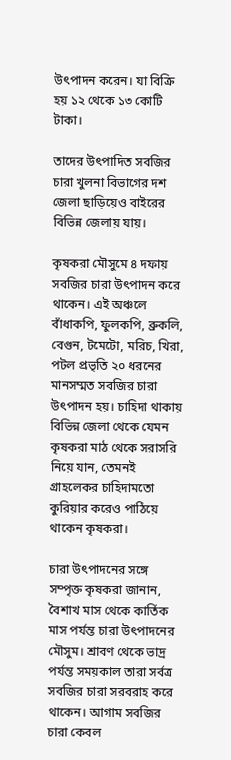উৎপাদন করেন। যা বিক্রি হয় ১২ থেকে ১৩ কোটি টাকা।

তাদের উৎপাদিত সবজির চারা খুলনা বিভাগের দশ জেলা ছাড়িয়েও বাইরের বিভিন্ন জেলায় যায়।

কৃষকরা মৌসুমে ৪ দফায় সবজির চারা উৎপাদন করে থাকেন। এই অঞ্চলে বাঁধাকপি, ফুলকপি, ব্রুকলি, বেগুন, টমেটো, মরিচ, খিরা, পটল প্রভৃতি ২০ ধরনের মানসম্মত সবজির চারা উৎপাদন হয়। চাহিদা থাকায় বিভিন্ন জেলা থেকে যেমন কৃষকরা মাঠ থেকে সরাসরি নিয়ে যান, তেমনই গ্রাহলেকর চাহিদামতো কুরিয়ার করেও পাঠিয়ে থাকেন কৃষকরা।

চারা উৎপাদনের সঙ্গে সম্পৃক্ত কৃষকরা জানান, বৈশাখ মাস থেকে কার্তিক মাস পর্যন্ত চারা উৎপাদনের মৌসুম। শ্রাবণ থেকে ভাদ্র পর্যন্ত সময়কাল তারা সর্বত্র সবজির চারা সরবরাহ করে থাকেন। আগাম সবজির চারা কেবল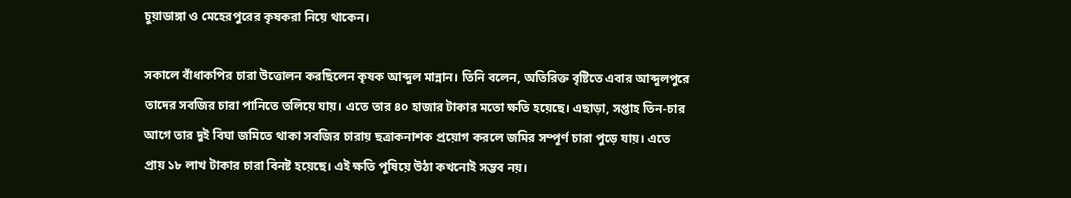চুয়াডাঙ্গা ও মেহেরপুরের কৃষকরা নিয়ে থাকেন।

সকালে বাঁধাকপির চারা উত্তোলন করছিলেন কৃষক আব্দুল মান্নান। তিনি বলেন, অতিরিক্ত বৃষ্টিতে এবার আব্দুলপুরে তাদের সবজির চারা পানিতে তলিয়ে যায়। এতে তার ৪০ হাজার টাকার মতো ক্ষতি হয়েছে। এছাড়া, সপ্তাহ তিন-চার আগে তার দুই বিঘা জমিতে থাকা সবজির চারায় ছত্রাকনাশক প্রয়োগ করলে জমির সম্পূর্ণ চারা পুড়ে যায়। এতে প্রায় ১৮ লাখ টাকার চারা বিনষ্ট হয়েছে। এই ক্ষতি পুষিয়ে উঠা কখনোই সম্ভব নয়।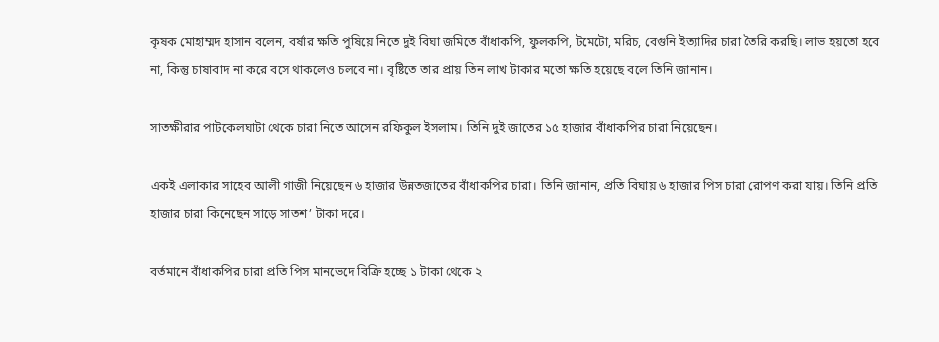কৃষক মোহাম্মদ হাসান বলেন, বর্ষার ক্ষতি পুষিয়ে নিতে দুই বিঘা জমিতে বাঁধাকপি, ফুলকপি, টমেটো, মরিচ, বেগুনি ইত্যাদির চারা তৈরি করছি। লাভ হয়তো হবে না, কিন্তু চাষাবাদ না করে বসে থাকলেও চলবে না। বৃষ্টিতে তার প্রায় তিন লাখ টাকার মতো ক্ষতি হয়েছে বলে তিনি জানান।

সাতক্ষীরার পাটকেলঘাটা থেকে চারা নিতে আসেন রফিকুল ইসলাম। তিনি দুই জাতের ১৫ হাজার বাঁধাকপির চারা নিয়েছেন।

একই এলাকার সাহেব আলী গাজী নিয়েছেন ৬ হাজার উন্নতজাতের বাঁধাকপির চারা। তিনি জানান, প্রতি বিঘায় ৬ হাজার পিস চারা রোপণ করা যায়। তিনি প্রতি হাজার চারা কিনেছেন সাড়ে সাতশ’ টাকা দরে।

বর্তমানে বাঁধাকপির চারা প্রতি পিস মানভেদে বিক্রি হচ্ছে ১ টাকা থেকে ২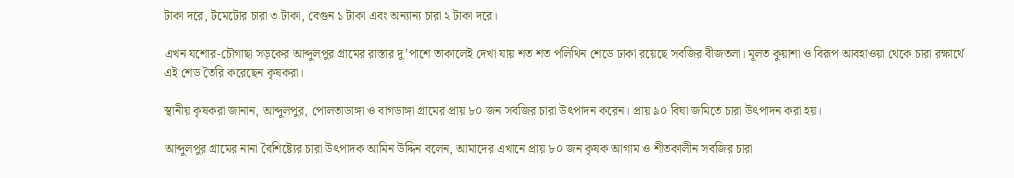টাকা দরে, টমেটোর চারা ৩ টাকা, বেগুন ১ টাকা এবং অন্যান্য চারা ২ টাকা দরে।

এখন যশোর-চৌগাছা সড়কের আব্দুলপুর গ্রামের রাস্তার দু’পাশে তাকালেই দেখা যায় শত শত পলিথিন শেডে ঢাকা রয়েছে সবজির বীজতলা। মূলত কুয়াশা ও বিরূপ আবহাওয়া থেকে চারা রক্ষার্থে এই শেড তৈরি করেছেন কৃষকরা।

স্থানীয় কৃষকরা জানান, আব্দুলপুর, পোলতাডাঙ্গা ও বাগডাঙ্গা গ্রামের প্রায় ৮০ জন সবজির চারা উৎপাদন করেন। প্রায় ৯০ বিঘা জমিতে চারা উৎপাদন করা হয়।

আব্দুলপুর গ্রামের নানা বৈশিষ্ট্যের চারা উৎপাদক আমিন উদ্দিন বলেন, আমাদের এখানে প্রায় ৮০ জন কৃষক আগাম ও শীতকালীন সবজির চারা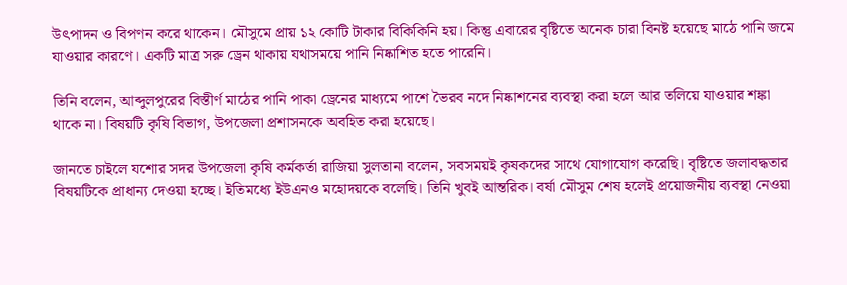উৎপাদন ও বিপণন করে থাকেন। মৌসুমে প্রায় ১২ কোটি টাকার বিকিকিনি হয়। কিন্তু এবারের বৃষ্টিতে অনেক চারা বিনষ্ট হয়েছে মাঠে পানি জমে যাওয়ার কারণে। একটি মাত্র সরু ড্রেন থাকায় যথাসময়ে পানি নিষ্কাশিত হতে পারেনি।

তিনি বলেন, আব্দুলপুরের বিস্তীর্ণ মাঠের পানি পাকা ড্রেনের মাধ্যমে পাশে ভৈরব নদে নিষ্কাশনের ব্যবস্থা করা হলে আর তলিয়ে যাওয়ার শঙ্কা থাকে না। বিষয়টি কৃষি বিভাগ, উপজেলা প্রশাসনকে অবহিত করা হয়েছে।

জানতে চাইলে যশোর সদর উপজেলা কৃষি কর্মকর্তা রাজিয়া সুলতানা বলেন, সবসময়ই কৃষকদের সাথে যোগাযোগ করেছি। বৃষ্টিতে জলাবদ্ধতার বিষয়টিকে প্রাধান্য দেওয়া হচ্ছে। ইতিমধ্যে ইউএনও মহোদয়কে বলেছি। তিনি খুবই আন্তরিক। বর্ষা মৌসুম শেষ হলেই প্রয়োজনীয় ব্যবস্থা নেওয়া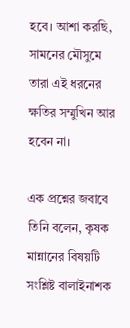হবে। আশা করছি, সামনের মৌসুমে তারা এই ধরনের ক্ষতির সম্মুখিন আর হবেন না।

এক প্রশ্নের জবাবে তিনি বলেন, কৃষক মান্নানের বিষয়টি সংশ্লিষ্ট বালাইনাশক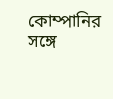কোম্পানির সঙ্গে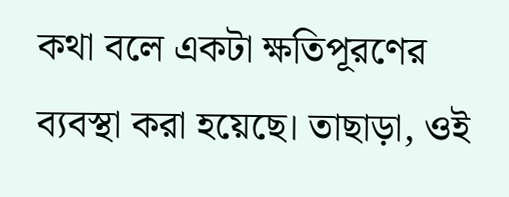কথা বলে একটা ক্ষতিপূরণের ব্যবস্থা করা হয়েছে। তাছাড়া, ওই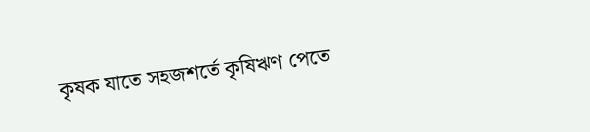কৃষক যাতে সহজশর্তে কৃষিঋণ পেতে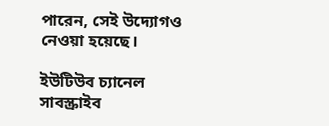পারেন, সেই উদ্যোগও নেওয়া হয়েছে।

ইউটিউব চ্যানেল সাবস্ক্রাইব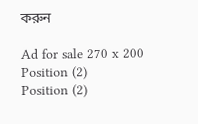করুন

Ad for sale 270 x 200 Position (2)
Position (2)